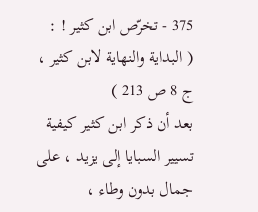375 - تخرّص ابن كثير ! :
( البداية والنهاية لابن كثير ، ج 8 ص 213 )
بعد أن ذكر ابن كثير كيفية تسيير السبايا إلى يزيد ، على جمال بدون وطاء ،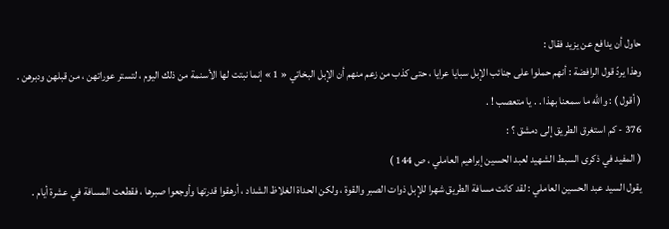حاول أن يدافع عن يزيد فقال :
وهذا يردّ قول الرافضة : أنهم حملوا على جنائب الإبل سبايا عرايا ، حتى كذب من زعم منهم أن الإبل البخاتي « 1 » إنما نبتت لها الأسنمة من ذلك اليوم ، لتستر عوراتهن ، من قبلهن ودبرهن .
( أقول ) : والله ما سمعنا بهذا . . يا متعصب ! .
376 - كم استغرق الطريق إلى دمشق ؟ :
( المفيد في ذكرى السبط الشهيد لعبد الحسين إبراهيم العاملي ، ص 144 )
يقول السيد عبد الحسين العاملي : لقد كانت مسافة الطريق شهرا للإبل ذوات الصبر والقوة ، ولكن الحداة الغلاظ الشداد ، أرهقوا قدرتها وأوجعوا صبرها ، فقطعت المسافة في عشرة أيام .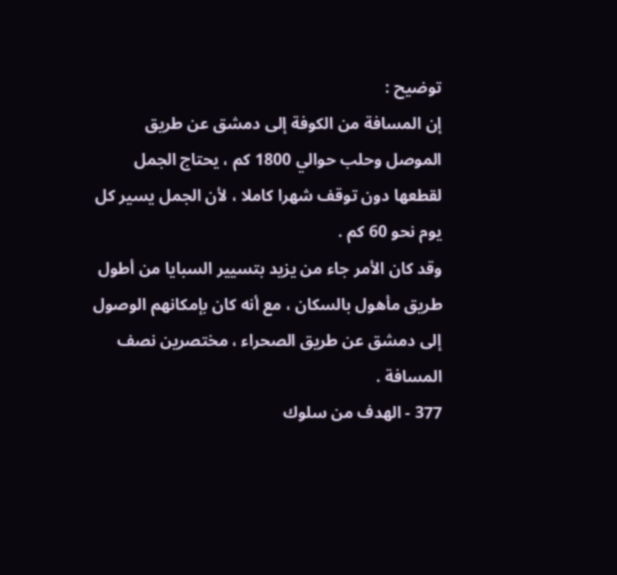توضيح :
إن المسافة من الكوفة إلى دمشق عن طريق الموصل وحلب حوالي 1800 كم ، يحتاج الجمل لقطعها دون توقف شهرا كاملا ، لأن الجمل يسير كل يوم نحو 60 كم .
وقد كان الأمر جاء من يزيد بتسيير السبايا من أطول طريق مأهول بالسكان ، مع أنه كان بإمكانهم الوصول إلى دمشق عن طريق الصحراء ، مختصرين نصف المسافة .
377 - الهدف من سلوك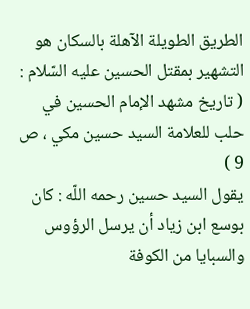الطريق الطويلة الآهلة بالسكان هو التشهير بمقتل الحسين عليه السّلام :
( تاريخ مشهد الإمام الحسين في حلب للعلامة السيد حسين مكي ، ص 9 )
يقول السيد حسين رحمه اللّه : كان بوسع ابن زياد أن يرسل الرؤوس والسبايا من الكوفة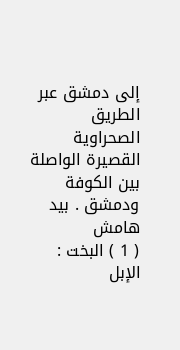إلى دمشق عبر الطريق الصحراوية القصيرة الواصلة بين الكوفة ودمشق . بيد
هامش
( 1 ) البخت : الإبل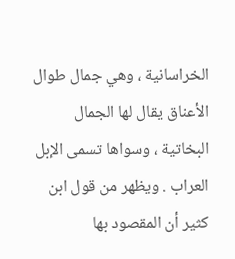الخراسانية ، وهي جمال طوال الأعناق يقال لها الجمال البخاتية ، وسواها تسمى الإبل العراب . ويظهر من قول ابن كثير أن المقصود بها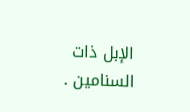الإبل ذات السنامين .